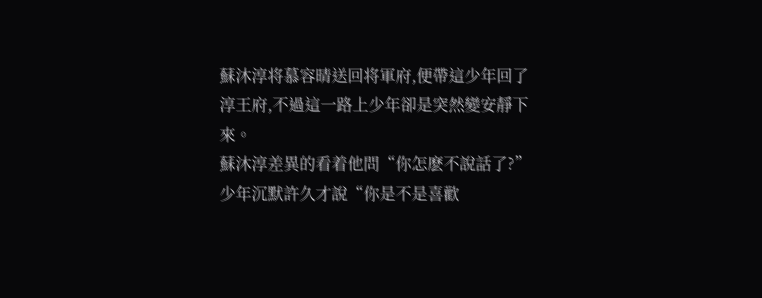蘇沐淳将慕容晴送回将軍府,便帶這少年回了淳王府,不過這一路上少年卻是突然變安靜下來。
蘇沐淳差異的看着他問“你怎麽不說話了?”
少年沉默許久才說“你是不是喜歡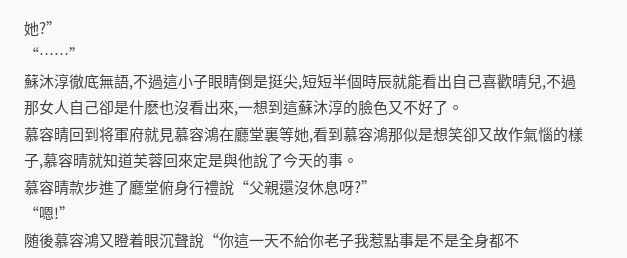她?”
“……”
蘇沐淳徹底無語,不過這小子眼睛倒是挺尖,短短半個時辰就能看出自己喜歡晴兒,不過那女人自己卻是什麽也沒看出來,一想到這蘇沐淳的臉色又不好了。
慕容晴回到将軍府就見慕容鴻在廳堂裏等她,看到慕容鴻那似是想笑卻又故作氣惱的樣子,慕容晴就知道芙蓉回來定是與他說了今天的事。
慕容晴款步進了廳堂俯身行禮說“父親還沒休息呀?”
“嗯!”
随後慕容鴻又瞪着眼沉聲說“你這一天不給你老子我惹點事是不是全身都不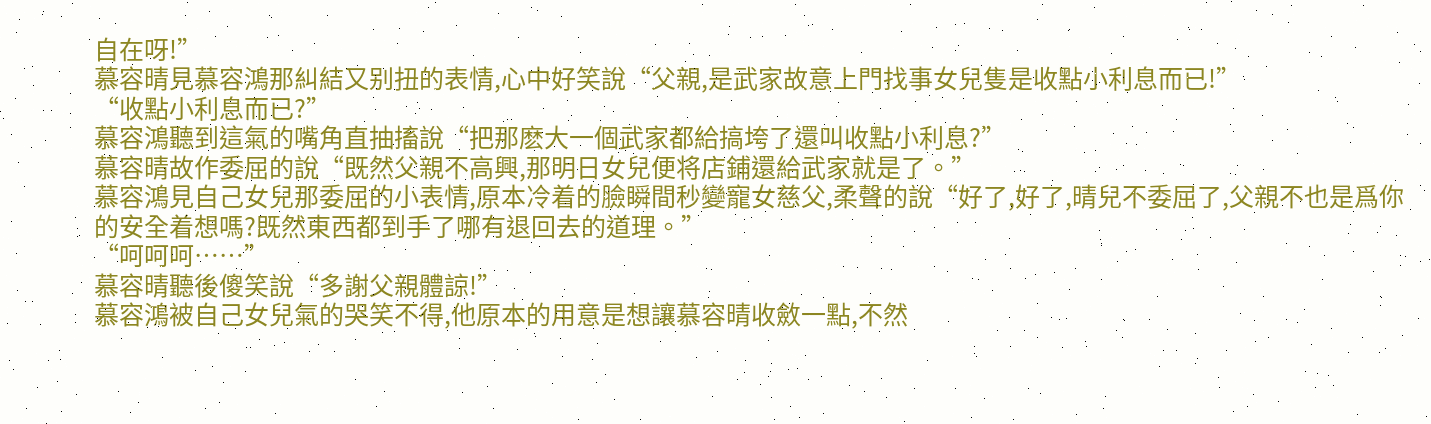自在呀!”
慕容晴見慕容鴻那糾結又别扭的表情,心中好笑說“父親,是武家故意上門找事女兒隻是收點小利息而已!”
“收點小利息而已?”
慕容鴻聽到這氣的嘴角直抽搐說“把那麽大一個武家都給搞垮了還叫收點小利息?”
慕容晴故作委屈的說“既然父親不高興,那明日女兒便将店鋪還給武家就是了。”
慕容鴻見自己女兒那委屈的小表情,原本冷着的臉瞬間秒變寵女慈父,柔聲的說“好了,好了,晴兒不委屈了,父親不也是爲你的安全着想嗎?既然東西都到手了哪有退回去的道理。”
“呵呵呵……”
慕容晴聽後傻笑說“多謝父親體諒!”
慕容鴻被自己女兒氣的哭笑不得,他原本的用意是想讓慕容晴收斂一點,不然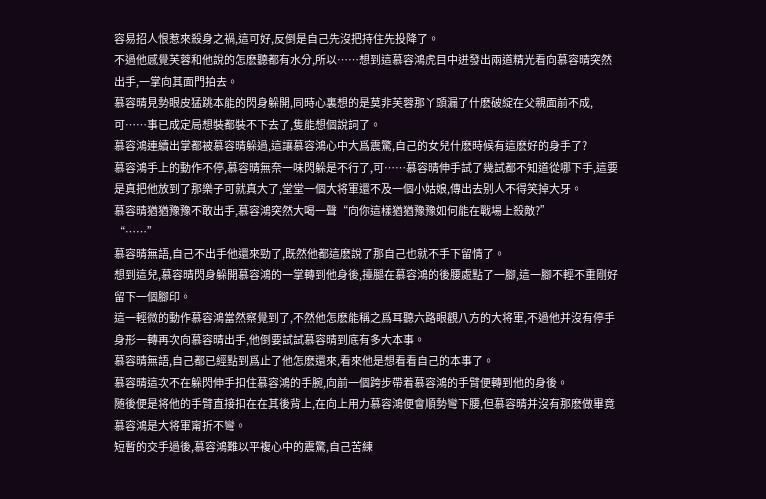容易招人恨惹來殺身之禍,這可好,反倒是自己先沒把持住先投降了。
不過他感覺芙蓉和他說的怎麽聽都有水分,所以……想到這慕容鴻虎目中迸發出兩道精光看向慕容晴突然出手,一掌向其面門拍去。
慕容晴見勢眼皮猛跳本能的閃身躲開,同時心裏想的是莫非芙蓉那丫頭漏了什麽破綻在父親面前不成,可……事已成定局想裝都裝不下去了,隻能想個說詞了。
慕容鴻連續出掌都被慕容晴躲過,這讓慕容鴻心中大爲震驚,自己的女兒什麽時候有這麽好的身手了?
慕容鴻手上的動作不停,慕容晴無奈一味閃躲是不行了,可……慕容晴伸手試了幾試都不知道從哪下手,這要是真把他放到了那樂子可就真大了,堂堂一個大将軍還不及一個小姑娘,傳出去别人不得笑掉大牙。
慕容晴猶猶豫豫不敢出手,慕容鴻突然大喝一聲“向你這樣猶猶豫豫如何能在戰場上殺敵?”
“……”
慕容晴無語,自己不出手他還來勁了,既然他都這麽說了那自己也就不手下留情了。
想到這兒,慕容晴閃身躲開慕容鴻的一掌轉到他身後,擡腿在慕容鴻的後腰處點了一腳,這一腳不輕不重剛好留下一個腳印。
這一輕微的動作慕容鴻當然察覺到了,不然他怎麽能稱之爲耳聽六路眼觀八方的大将軍,不過他并沒有停手身形一轉再次向慕容晴出手,他倒要試試慕容晴到底有多大本事。
慕容晴無語,自己都已經點到爲止了他怎麽還來,看來他是想看看自己的本事了。
慕容晴這次不在躲閃伸手扣住慕容鴻的手腕,向前一個跨步帶着慕容鴻的手臂便轉到他的身後。
随後便是将他的手臂直接扣在在其後背上,在向上用力慕容鴻便會順勢彎下腰,但慕容晴并沒有那麽做畢竟慕容鴻是大将軍甯折不彎。
短暫的交手過後,慕容鴻難以平複心中的震驚,自己苦練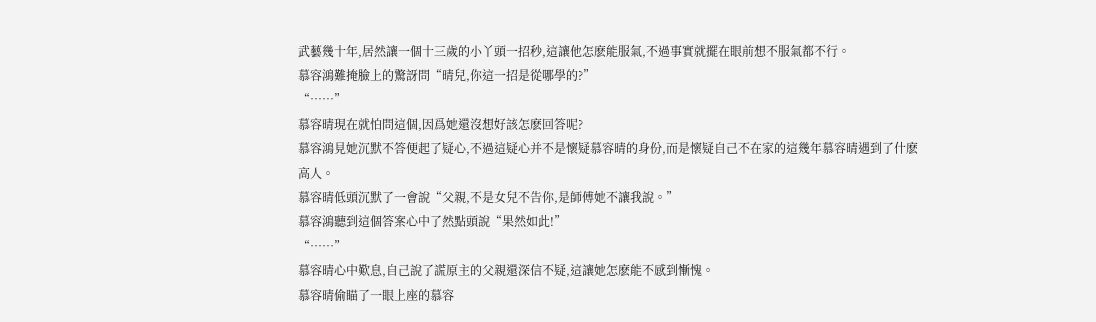武藝幾十年,居然讓一個十三歲的小丫頭一招秒,這讓他怎麽能服氣,不過事實就擺在眼前想不服氣都不行。
慕容鴻難掩臉上的驚訝問“晴兒,你這一招是從哪學的?”
“……”
慕容晴現在就怕問這個,因爲她還沒想好該怎麽回答呢?
慕容鴻見她沉默不答便起了疑心,不過這疑心并不是懷疑慕容晴的身份,而是懷疑自己不在家的這幾年慕容晴遇到了什麽高人。
慕容晴低頭沉默了一會說“父親,不是女兒不告你,是師傅她不讓我說。”
慕容鴻聽到這個答案心中了然點頭說“果然如此!”
“……”
慕容晴心中歎息,自己說了謊原主的父親還深信不疑,這讓她怎麽能不感到慚愧。
慕容晴偷瞄了一眼上座的慕容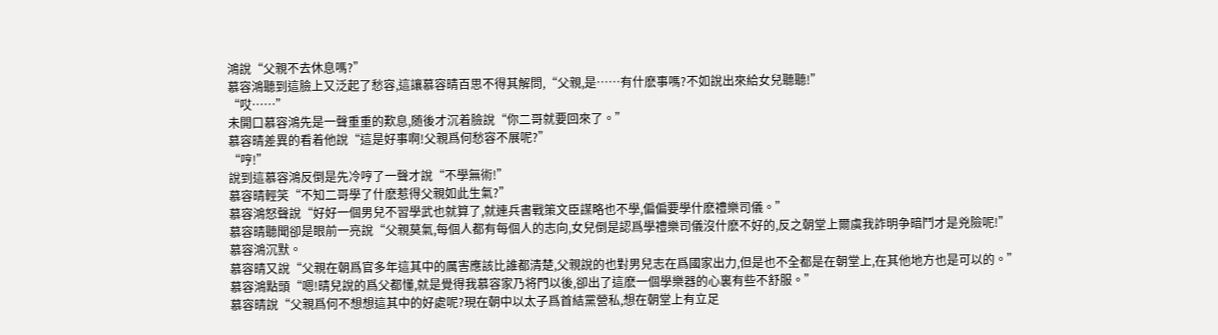鴻說“父親不去休息嗎?”
慕容鴻聽到這臉上又泛起了愁容,這讓慕容晴百思不得其解問,“父親,是……有什麽事嗎?不如說出來給女兒聽聽!”
“哎……”
未開口慕容鴻先是一聲重重的歎息,随後才沉着臉說“你二哥就要回來了。”
慕容晴差異的看着他說“這是好事啊!父親爲何愁容不展呢?”
“哼!”
說到這慕容鴻反倒是先冷哼了一聲才說“不學無術!”
慕容晴輕笑“不知二哥學了什麽惹得父親如此生氣?”
慕容鴻怒聲說“好好一個男兒不習學武也就算了,就連兵書戰策文臣謀略也不學,偏偏要學什麽禮樂司儀。”
慕容晴聽聞卻是眼前一亮說“父親莫氣,每個人都有每個人的志向,女兒倒是認爲學禮樂司儀沒什麽不好的,反之朝堂上爾虞我詐明争暗鬥才是兇險呢!”
慕容鴻沉默。
慕容晴又說“父親在朝爲官多年這其中的厲害應該比誰都清楚,父親說的也對男兒志在爲國家出力,但是也不全都是在朝堂上,在其他地方也是可以的。”
慕容鴻點頭“嗯!晴兒說的爲父都懂,就是覺得我慕容家乃将門以後,卻出了這麽一個學樂器的心裏有些不舒服。”
慕容晴說“父親爲何不想想這其中的好處呢?現在朝中以太子爲首結黨營私,想在朝堂上有立足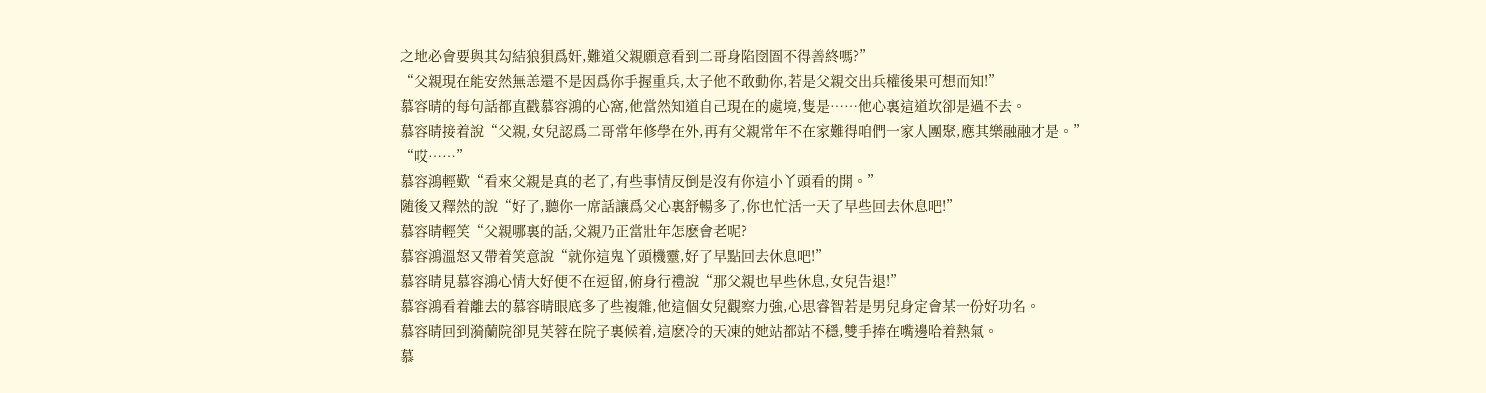之地必會要與其勾結狼狽爲奸,難道父親願意看到二哥身陷囹圄不得善終嗎?”
“父親現在能安然無恙還不是因爲你手握重兵,太子他不敢動你,若是父親交出兵權後果可想而知!”
慕容晴的每句話都直戳慕容鴻的心窩,他當然知道自己現在的處境,隻是……他心裏這道坎卻是過不去。
慕容晴接着說“父親,女兒認爲二哥常年修學在外,再有父親常年不在家難得咱們一家人團聚,應其樂融融才是。”
“哎……”
慕容鴻輕歎“看來父親是真的老了,有些事情反倒是沒有你這小丫頭看的開。”
随後又釋然的說“好了,聽你一席話讓爲父心裏舒暢多了,你也忙活一天了早些回去休息吧!”
慕容晴輕笑“父親哪裏的話,父親乃正當壯年怎麽會老呢?
慕容鴻溫怒又帶着笑意說“就你這鬼丫頭機靈,好了早點回去休息吧!”
慕容晴見慕容鴻心情大好便不在逗留,俯身行禮說“那父親也早些休息,女兒告退!”
慕容鴻看着離去的慕容晴眼底多了些複雜,他這個女兒觀察力強,心思睿智若是男兒身定會某一份好功名。
慕容晴回到漪蘭院卻見芙蓉在院子裏候着,這麽冷的天凍的她站都站不穩,雙手捧在嘴邊哈着熱氣。
慕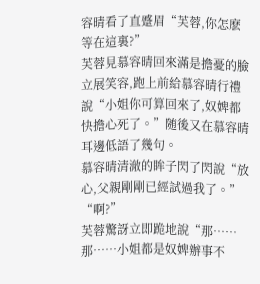容晴看了直蹙眉“芙蓉,你怎麽等在這裏?”
芙蓉見慕容晴回來滿是擔憂的臉立展笑容,跑上前給慕容晴行禮說“小姐你可算回來了,奴婢都快擔心死了。”随後又在慕容晴耳邊低語了幾句。
慕容晴清澈的眸子閃了閃說“放心,父親剛剛已經試過我了。”
“啊?”
芙蓉驚訝立即跪地說“那……那……小姐都是奴婢辦事不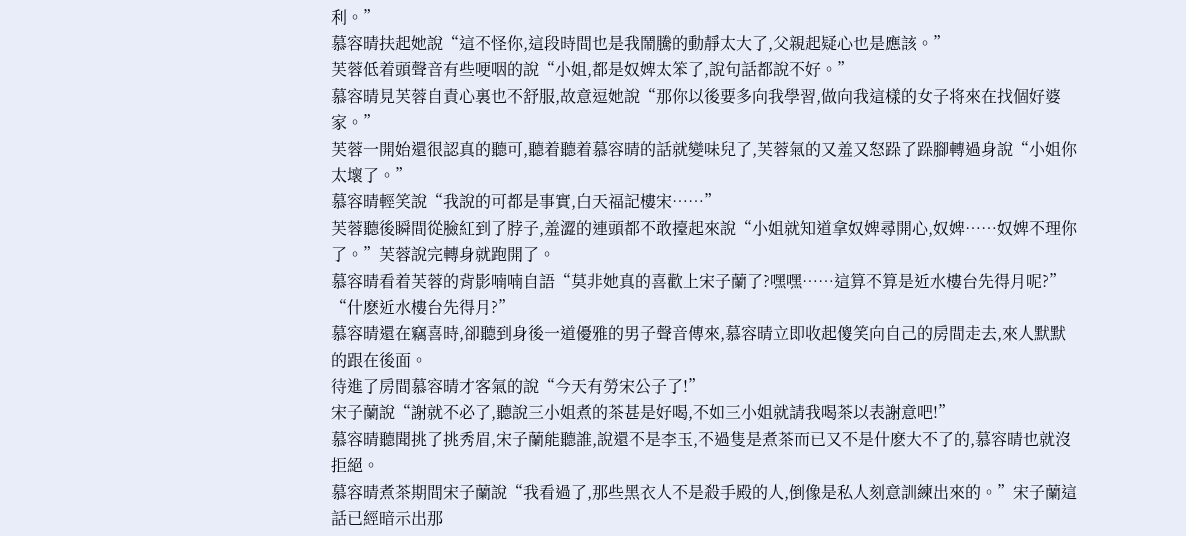利。”
慕容晴扶起她說“這不怪你,這段時間也是我鬧騰的動靜太大了,父親起疑心也是應該。”
芙蓉低着頭聲音有些哽咽的說“小姐,都是奴婢太笨了,說句話都說不好。”
慕容晴見芙蓉自責心裏也不舒服,故意逗她說“那你以後要多向我學習,做向我這樣的女子将來在找個好婆家。”
芙蓉一開始還很認真的聽可,聽着聽着慕容晴的話就變味兒了,芙蓉氣的又羞又怒跺了跺腳轉過身說“小姐你太壞了。”
慕容晴輕笑說“我說的可都是事實,白天福記樓宋……”
芙蓉聽後瞬間從臉紅到了脖子,羞澀的連頭都不敢擡起來說“小姐就知道拿奴婢尋開心,奴婢……奴婢不理你了。”芙蓉說完轉身就跑開了。
慕容晴看着芙蓉的背影喃喃自語“莫非她真的喜歡上宋子蘭了?嘿嘿……這算不算是近水樓台先得月呢?”
“什麽近水樓台先得月?”
慕容晴還在竊喜時,卻聽到身後一道優雅的男子聲音傳來,慕容晴立即收起傻笑向自己的房間走去,來人默默的跟在後面。
待進了房間慕容晴才客氣的說“今天有勞宋公子了!”
宋子蘭說“謝就不必了,聽說三小姐煮的茶甚是好喝,不如三小姐就請我喝茶以表謝意吧!”
慕容晴聽聞挑了挑秀眉,宋子蘭能聽誰,說還不是李玉,不過隻是煮茶而已又不是什麽大不了的,慕容晴也就沒拒絕。
慕容晴煮茶期間宋子蘭說“我看過了,那些黑衣人不是殺手殿的人,倒像是私人刻意訓練出來的。”宋子蘭這話已經暗示出那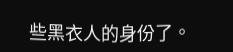些黑衣人的身份了。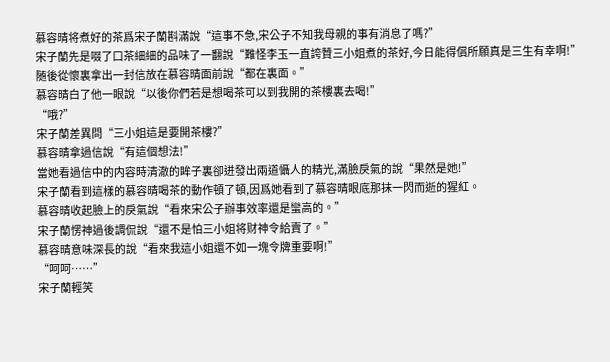慕容晴将煮好的茶爲宋子蘭斟滿說“這事不急,宋公子不知我母親的事有消息了嗎?”
宋子蘭先是啜了口茶細細的品味了一翻說“難怪李玉一直誇贊三小姐煮的茶好,今日能得償所願真是三生有幸啊!”随後從懷裏拿出一封信放在慕容晴面前說“都在裏面。”
慕容晴白了他一眼說“以後你們若是想喝茶可以到我開的茶樓裏去喝!”
“哦?”
宋子蘭差異問“三小姐這是要開茶樓?”
慕容晴拿過信說“有這個想法!”
當她看過信中的内容時清澈的眸子裏卻迸發出兩道懾人的精光,滿臉戾氣的說“果然是她!”
宋子蘭看到這樣的慕容晴喝茶的動作頓了頓,因爲她看到了慕容晴眼底那抹一閃而逝的猩紅。
慕容晴收起臉上的戾氣說“看來宋公子辦事效率還是蠻高的。”
宋子蘭愣神過後調侃說“還不是怕三小姐将财神令給賣了。”
慕容晴意味深長的說“看來我這小姐還不如一塊令牌重要啊!”
“呵呵……”
宋子蘭輕笑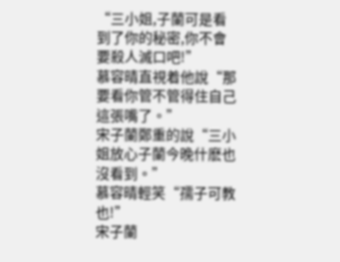“三小姐,子蘭可是看到了你的秘密,你不會要殺人滅口吧!”
慕容晴直視着他說“那要看你管不管得住自己這張嘴了。”
宋子蘭鄭重的說“三小姐放心子蘭今晚什麽也沒看到。”
慕容晴輕笑“孺子可教也!”
宋子蘭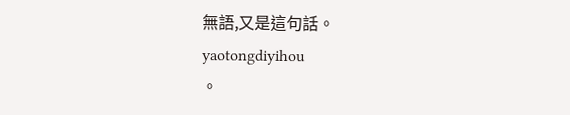無語,又是這句話。
yaotongdiyihou
。